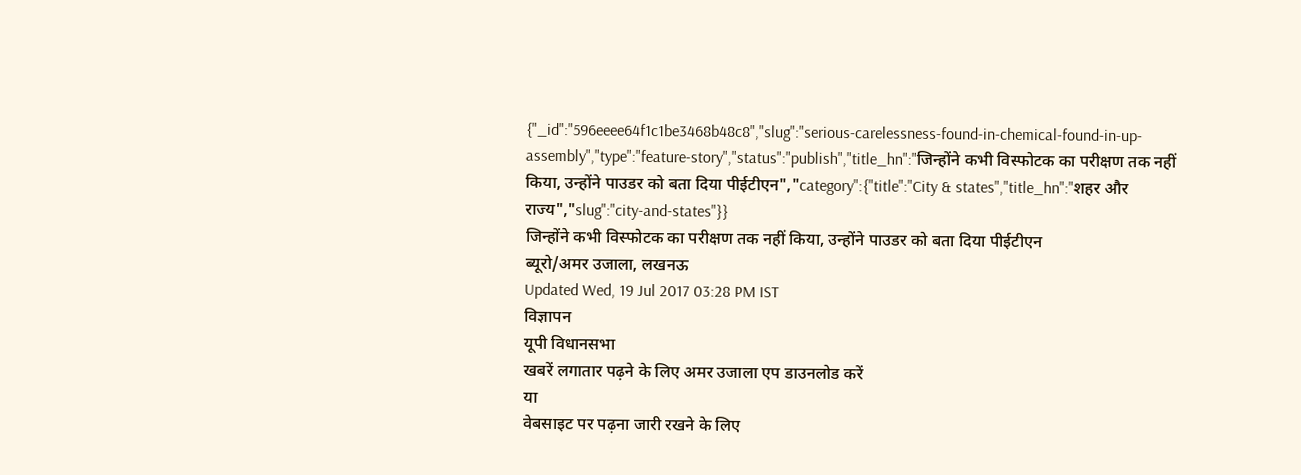{"_id":"596eeee64f1c1be3468b48c8","slug":"serious-carelessness-found-in-chemical-found-in-up-assembly","type":"feature-story","status":"publish","title_hn":"जिन्होंने कभी विस्फोटक का परीक्षण तक नहीं किया, उन्होंने पाउडर को बता दिया पीईटीएन","category":{"title":"City & states","title_hn":"शहर और राज्य","slug":"city-and-states"}}
जिन्होंने कभी विस्फोटक का परीक्षण तक नहीं किया, उन्होंने पाउडर को बता दिया पीईटीएन
ब्यूरो/अमर उजाला, लखनऊ
Updated Wed, 19 Jul 2017 03:28 PM IST
विज्ञापन
यूपी विधानसभा
खबरें लगातार पढ़ने के लिए अमर उजाला एप डाउनलोड करें
या
वेबसाइट पर पढ़ना जारी रखने के लिए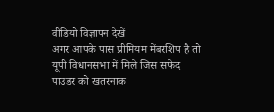वीडियो विज्ञापन देखें
अगर आपके पास प्रीमियम मेंबरशिप है तो
यूपी विधानसभा में मिले जिस सफेद पाउडर को खतरनाक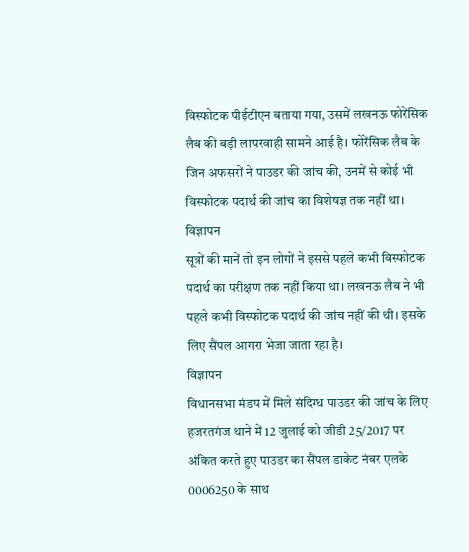विस्फोटक पीईटीएन बताया गया, उसमें लखनऊ फोरेंसिक लैब की बड़ी लापरवाही सामने आई है। फोरेंसिक लैब के जिन अफसरों ने पाउडर की जांच की, उनमें से कोई भी विस्फोटक पदार्थ की जांच का विशेषज्ञ तक नहीं था।
विज्ञापन
सूत्रों की मानें तो इन लोगों ने इससे पहले कभी विस्फोटक पदार्थ का परीक्षण तक नहीं किया था। लखनऊ लैब ने भी पहले कभी विस्फोटक पदार्थ की जांच नहीं की थी। इसके लिए सैंपल आगरा भेजा जाता रहा है।
विज्ञापन
विधानसभा मंडप में मिले संदिग्ध पाउडर की जांच के लिए हजरतगंज थाने में 12 जुलाई को जीडी 25/2017 पर अंकित करते हुए पाउडर का सैंपल डाकेट नंबर एलके 0006250 के साथ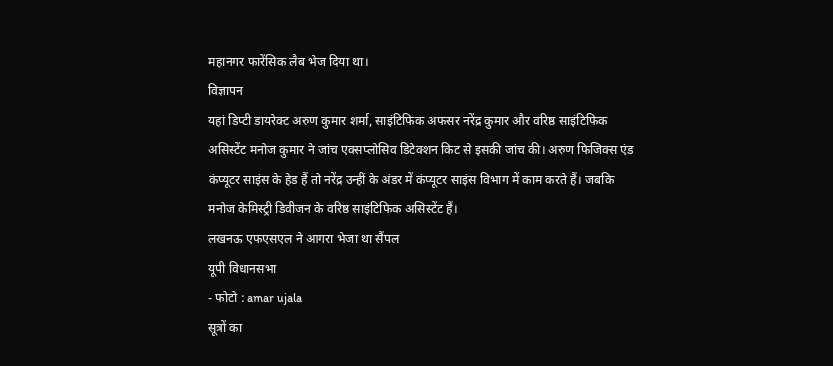महानगर फारेंसिक लैब भेज दिया था।
विज्ञापन
यहां डिप्टी डायरेक्ट अरुण कुमार शर्मा, साइंटिफिक अफसर नरेंद्र कुमार और वरिष्ठ साइंटिफिक असिस्टेंट मनोज कुमार ने जांच एक्सप्लोसिव डिटेक्शन किट से इसकी जांच की। अरुण फिजिक्स एंड कंप्यूटर साइंस के हेड हैं तो नरेंद्र उन्हीं के अंडर में कंप्यूटर साइंस विभाग में काम करते हैं। जबकि मनोज केमिस्ट्री डिवीजन के वरिष्ठ साइंटिफिक असिस्टेंट हैं।
लखनऊ एफएसएल ने आगरा भेजा था सैंपल
यूपी विधानसभा
- फोटो : amar ujala
सूत्रों का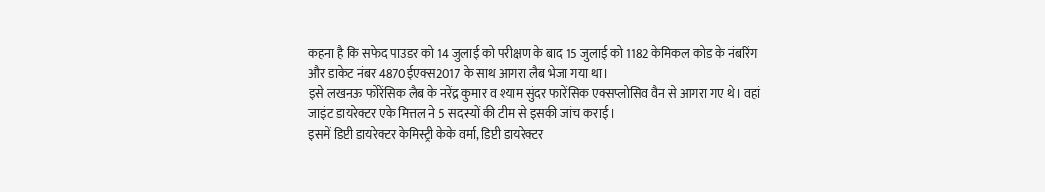कहना है कि सफेद पाउडर को 14 जुलाई को परीक्षण के बाद 15 जुलाई को 1182 केमिकल कोड के नंबरिंग और डाकेट नंबर 4870ईएक्स2017 के साथ आगरा लैब भेजा गया था।
इसे लखनऊ फोरेंसिक लैब के नरेंद्र कुमार व श्याम सुंदर फारेंसिक एक्सप्लोसिव वैन से आगरा गए थे। वहां जाइंट डायरेक्टर एके मित्तल ने 5 सदस्यों की टीम से इसकी जांच कराई।
इसमें डिप्टी डायरेक्टर केमिस्ट्री केके वर्मा, डिप्टी डायरेक्टर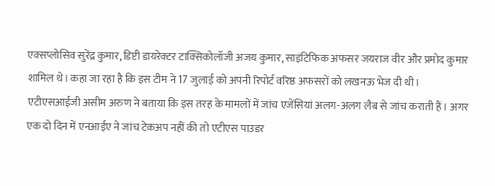एक्सप्लोसिव सुरेंद्र कुमार, डिप्टी डायरेक्टर टाक्सिकोलॉजी अजय कुमार, साइंटिफिक अफसर जयराज वीर और प्रमोद कुमार शामिल थे। कहा जा रहा है कि इस टीम ने 17 जुलाई को अपनी रिपोर्ट वरिष्ठ अफसरों को लखनऊ भेज दी थी।
एटीएसआईजी असीम अरुण ने बताया कि इस तरह के मामलों में जांच एजेंसियां अलग-अलग लैब से जांच कराती हैं। अगर एक दो दिन में एनआईए ने जांच टेकअप नहीं की तो एटीएस पाउडर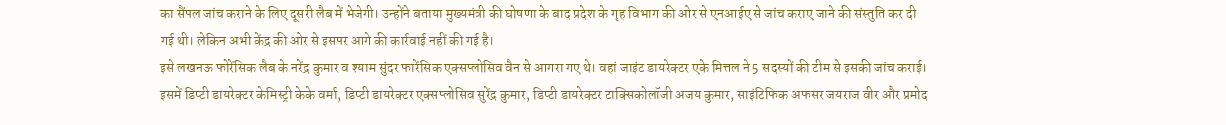का सैंपल जांच कराने के लिए दूसरी लैब में भेजेगी। उन्होंने बताया मुख्यमंत्री की घोषणा के बाद प्रदेश के गृह विभाग की ओर से एनआईए से जांच कराए जाने की संस्तुति कर दी गई थी। लेकिन अभी केंद्र की ओर से इसपर आगे की कार्रवाई नहीं की गई है।
इसे लखनऊ फोरेंसिक लैब के नरेंद्र कुमार व श्याम सुंदर फारेंसिक एक्सप्लोसिव वैन से आगरा गए थे। वहां जाइंट डायरेक्टर एके मित्तल ने 5 सदस्यों की टीम से इसकी जांच कराई।
इसमें डिप्टी डायरेक्टर केमिस्ट्री केके वर्मा, डिप्टी डायरेक्टर एक्सप्लोसिव सुरेंद्र कुमार, डिप्टी डायरेक्टर टाक्सिकोलॉजी अजय कुमार, साइंटिफिक अफसर जयराज वीर और प्रमोद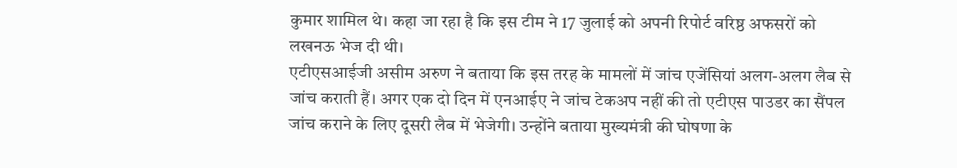कुमार शामिल थे। कहा जा रहा है कि इस टीम ने 17 जुलाई को अपनी रिपोर्ट वरिष्ठ अफसरों को लखनऊ भेज दी थी।
एटीएसआईजी असीम अरुण ने बताया कि इस तरह के मामलों में जांच एजेंसियां अलग-अलग लैब से जांच कराती हैं। अगर एक दो दिन में एनआईए ने जांच टेकअप नहीं की तो एटीएस पाउडर का सैंपल जांच कराने के लिए दूसरी लैब में भेजेगी। उन्होंने बताया मुख्यमंत्री की घोषणा के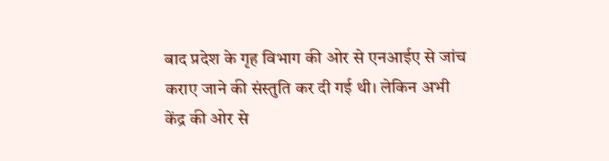बाद प्रदेश के गृह विभाग की ओर से एनआईए से जांच कराए जाने की संस्तुति कर दी गई थी। लेकिन अभी केंद्र की ओर से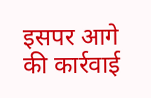इसपर आगे की कार्रवाई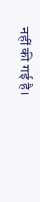नहीं की गई है।